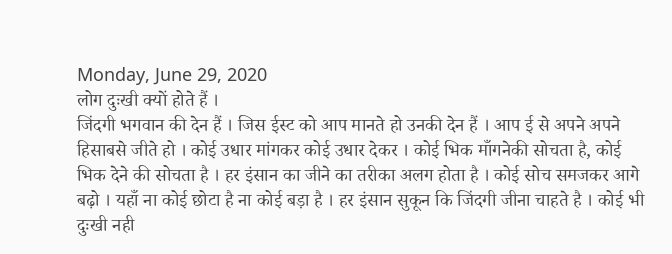Monday, June 29, 2020
लोग दुःखी क्यों होते हैं ।
जिंदगी भगवान की देन हैं । जिस ईस्ट को आप मानते हो उनकी देन हैं । आप ई से अपने अपने हिसाबसे जीते हो । कोई उधार मांगकर कोई उधार देकर । कोई भिक माँगनेकी सोचता है, कोई भिक देने की सोचता है । हर इंसान का जीने का तरीका अलग होता है । कोई सोच समजकर आगे बढ़ो । यहाँ ना कोई छोटा है ना कोई बड़ा है । हर इंसान सुकून कि जिंदगी जीना चाहते है । कोई भी दुःखी नही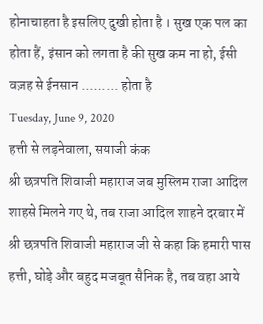होनाचाहता है इसलिए दुखी होता है । सुख एक पल का होता हैं, इंसान को लगता है की सुख कम ना हो, ईसी वज़ह से ईनसान ..….... होता है
Tuesday, June 9, 2020
हत्ती से लड़नेवाला, सयाजी कंक
श्री छत्रपति शिवाजी महाराज जब मुस्लिम राजा आदिल शाहसे मिलने गए थे, तब राजा आदिल शाहने दरबार में श्री छत्रपति शिवाजी महाराज जी से कहा कि हमारी पास हत्ती, घोड़े और बहुद मजबूत सैनिक है, तब वहा आये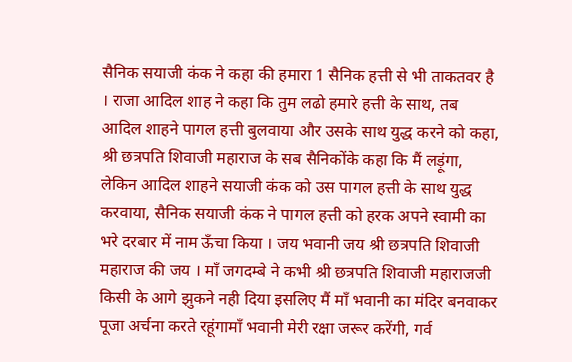सैनिक सयाजी कंक ने कहा की हमारा 1 सैनिक हत्ती से भी ताकतवर है । राजा आदिल शाह ने कहा कि तुम लढो हमारे हत्ती के साथ, तब आदिल शाहने पागल हत्ती बुलवाया और उसके साथ युद्ध करने को कहा, श्री छत्रपति शिवाजी महाराज के सब सैनिकोंके कहा कि मैं लड़ूंगा, लेकिन आदिल शाहने सयाजी कंक को उस पागल हत्ती के साथ युद्ध करवाया, सैनिक सयाजी कंक ने पागल हत्ती को हरक अपने स्वामी का भरे दरबार में नाम ऊँचा किया । जय भवानी जय श्री छत्रपति शिवाजी महाराज की जय । माँ जगदम्बे ने कभी श्री छत्रपति शिवाजी महाराजजी किसी के आगे झुकने नही दिया इसलिए मैं माँ भवानी का मंदिर बनवाकर पूजा अर्चना करते रहूंगामाँ भवानी मेरी रक्षा जरूर करेंगी, गर्व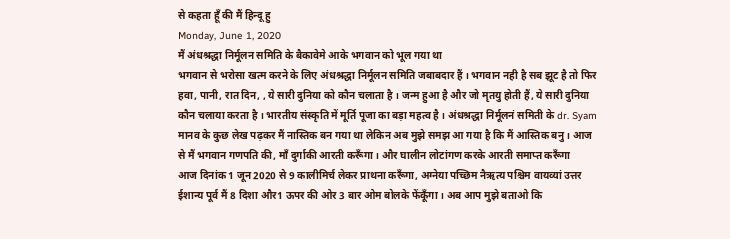से कहता हूँ की मैं हिन्दू हु
Monday, June 1, 2020
मैं अंधश्रद्धा निर्मूलन समिति के बैकावेमे आके भगवान को भूल गया था
भगवान से भरोसा खत्म करने के लिए अंधश्रद्धा निर्मूलन समिति जबाबदार हैं । भगवान नही है सब झूट है तो फिर हवा, पानी, रात दिन, , ये सारी दुनिया को कौन चलाता है । जन्म हुआ है और जो मृतयु होती हैं, ये सारी दुनिया कौन चलाया करता है । भारतीय संस्कृति में मूर्ति पूजा का बड़ा महत्व है । अंधश्रद्धा निर्मूलनं समिती के dr. Syam मानव के कुछ लेख पढ़कर मैं नास्तिक बन गया था लेकिन अब मुझे समझ आ गया है कि मैं आस्तिक बनु । आज से मैं भगवान गणपति की, माँ दुर्गाकी आरती करूँगा । और घालीन लोटांगण करके आरती समाप्त करूँगा
आज दिनांक 1 जून 2020 से 9 कालीमिर्च लेकर प्राथना करूँगा, अग्नेया पच्छिम नैऋत्य पश्चिम वायव्यां उत्तर ईशान्य पूर्व मैं 8 दिशा और1 ऊपर की ओर 3 बार ओम बोलके फेंकूँगा । अब आप मुझे बताओ कि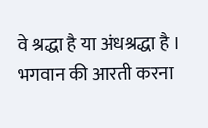वे श्रद्धा है या अंधश्रद्धा है । भगवान की आरती करना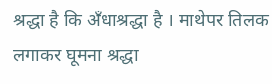श्रद्धा है कि अँधाश्रद्धा है । माथेपर तिलक लगाकर घूमना श्रद्धा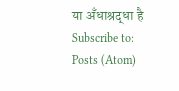या अँधाश्रद्धा है
Subscribe to:
Posts (Atom)